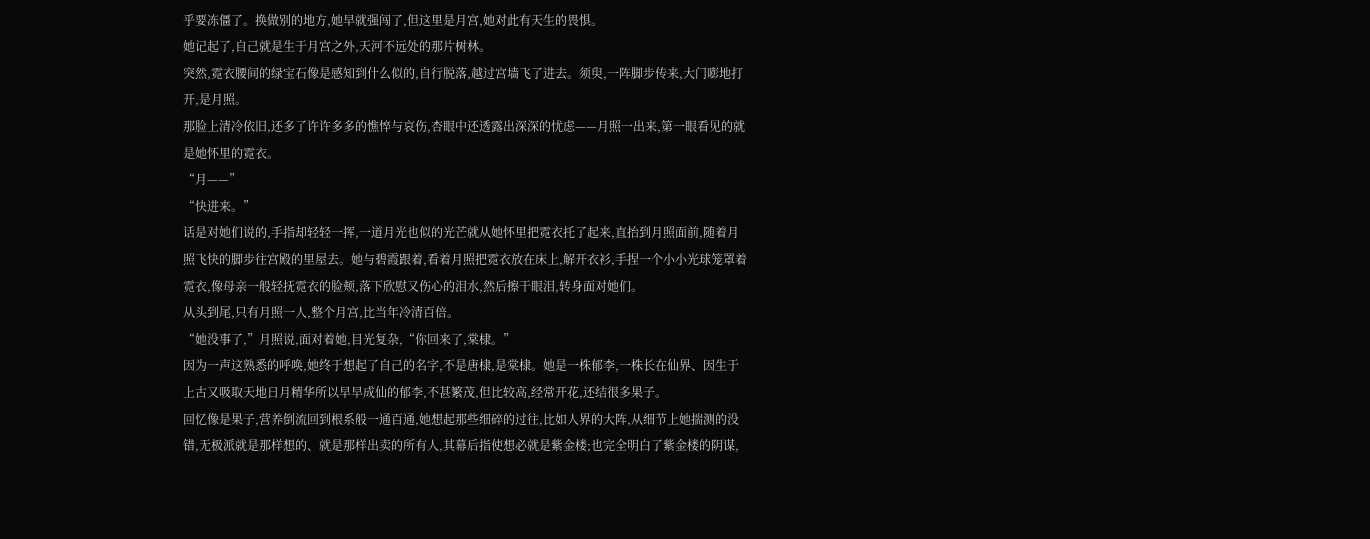乎要冻僵了。换做别的地方,她早就强闯了,但这里是月宫,她对此有天生的畏惧。
她记起了,自己就是生于月宫之外,天河不远处的那片树林。
突然,霓衣腰间的绿宝石像是感知到什么似的,自行脱落,越过宫墙飞了进去。须臾,一阵脚步传来,大门嘭地打开,是月照。
那脸上清冷依旧,还多了许许多多的憔悴与哀伤,杏眼中还透露出深深的忧虑——月照一出来,第一眼看见的就是她怀里的霓衣。
“月——”
“快进来。”
话是对她们说的,手指却轻轻一挥,一道月光也似的光芒就从她怀里把霓衣托了起来,直抬到月照面前,随着月照飞快的脚步往宫殿的里屋去。她与碧霞跟着,看着月照把霓衣放在床上,解开衣衫,手捏一个小小光球笼罩着霓衣,像母亲一般轻抚霓衣的脸颊,落下欣慰又伤心的泪水,然后擦干眼泪,转身面对她们。
从头到尾,只有月照一人,整个月宫,比当年冷清百倍。
“她没事了,”月照说,面对着她,目光复杂,“你回来了,棠棣。”
因为一声这熟悉的呼唤,她终于想起了自己的名字,不是唐棣,是棠棣。她是一株郁李,一株长在仙界、因生于上古又吸取天地日月精华所以早早成仙的郁李,不甚繁茂,但比较高,经常开花,还结很多果子。
回忆像是果子,营养倒流回到根系般一通百通,她想起那些细碎的过往,比如人界的大阵,从细节上她揣测的没错,无极派就是那样想的、就是那样出卖的所有人,其幕后指使想必就是紫金楼;也完全明白了紫金楼的阴谋,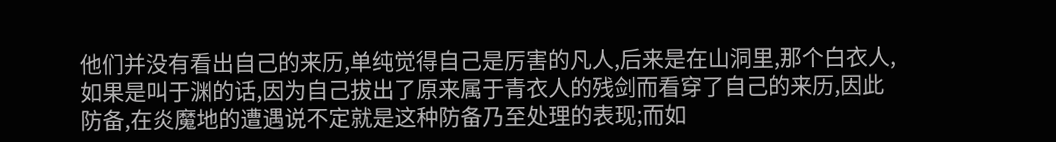他们并没有看出自己的来历,单纯觉得自己是厉害的凡人,后来是在山洞里,那个白衣人,如果是叫于渊的话,因为自己拔出了原来属于青衣人的残剑而看穿了自己的来历,因此防备,在炎魔地的遭遇说不定就是这种防备乃至处理的表现;而如